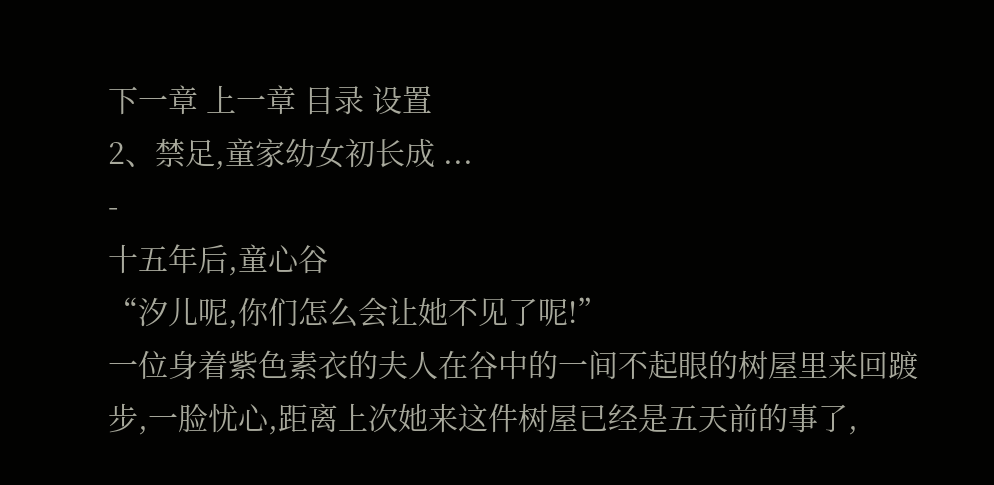下一章 上一章 目录 设置
2、禁足,童家幼女初长成 ...
-
十五年后,童心谷
“汐儿呢,你们怎么会让她不见了呢!”
一位身着紫色素衣的夫人在谷中的一间不起眼的树屋里来回踱步,一脸忧心,距离上次她来这件树屋已经是五天前的事了,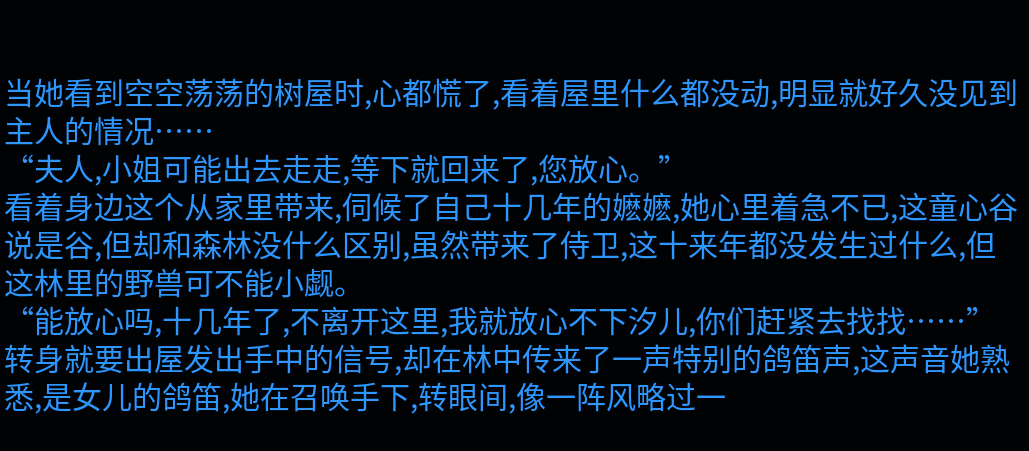当她看到空空荡荡的树屋时,心都慌了,看着屋里什么都没动,明显就好久没见到主人的情况……
“夫人,小姐可能出去走走,等下就回来了,您放心。”
看着身边这个从家里带来,伺候了自己十几年的嬷嬷,她心里着急不已,这童心谷说是谷,但却和森林没什么区别,虽然带来了侍卫,这十来年都没发生过什么,但这林里的野兽可不能小觑。
“能放心吗,十几年了,不离开这里,我就放心不下汐儿,你们赶紧去找找……”
转身就要出屋发出手中的信号,却在林中传来了一声特别的鸽笛声,这声音她熟悉,是女儿的鸽笛,她在召唤手下,转眼间,像一阵风略过一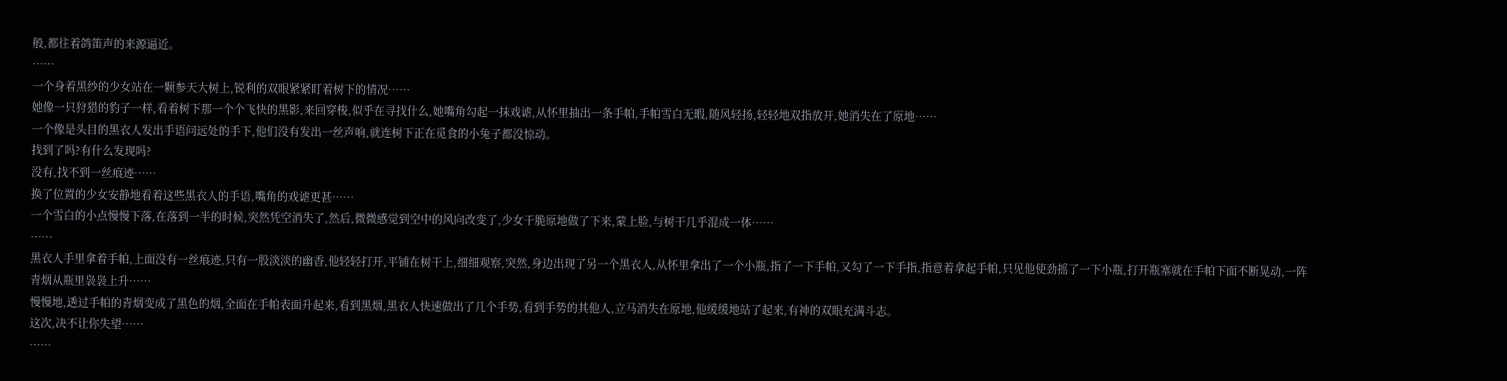般,都往着鸽笛声的来源逼近。
……
一个身着黑纱的少女站在一颗参天大树上,锐利的双眼紧紧盯着树下的情况……
她像一只狩猎的豹子一样,看着树下那一个个飞快的黑影,来回穿梭,似乎在寻找什么,她嘴角勾起一抹戏谑,从怀里抽出一条手帕,手帕雪白无暇,随风轻扬,轻轻地双指放开,她消失在了原地……
一个像是头目的黑衣人发出手语问远处的手下,他们没有发出一丝声响,就连树下正在觅食的小兔子都没惊动。
找到了吗?有什么发现吗?
没有,找不到一丝痕迹……
换了位置的少女安静地看着这些黑衣人的手语,嘴角的戏谑更甚……
一个雪白的小点慢慢下落,在落到一半的时候,突然凭空消失了,然后,微微感觉到空中的风向改变了,少女干脆原地做了下来,蒙上脸,与树干几乎混成一体……
……
黑衣人手里拿着手帕,上面没有一丝痕迹,只有一股淡淡的幽香,他轻轻打开,平铺在树干上,细细观察,突然,身边出现了另一个黑衣人,从怀里拿出了一个小瓶,指了一下手帕,又勾了一下手指,指意着拿起手帕,只见他使劲摇了一下小瓶,打开瓶塞就在手帕下面不断晃动,一阵青烟从瓶里袅袅上升……
慢慢地,透过手帕的青烟变成了黑色的烟,全面在手帕表面升起来,看到黑烟,黑衣人快速做出了几个手势,看到手势的其他人,立马消失在原地,他缓缓地站了起来,有神的双眼充满斗志。
这次,决不让你失望……
……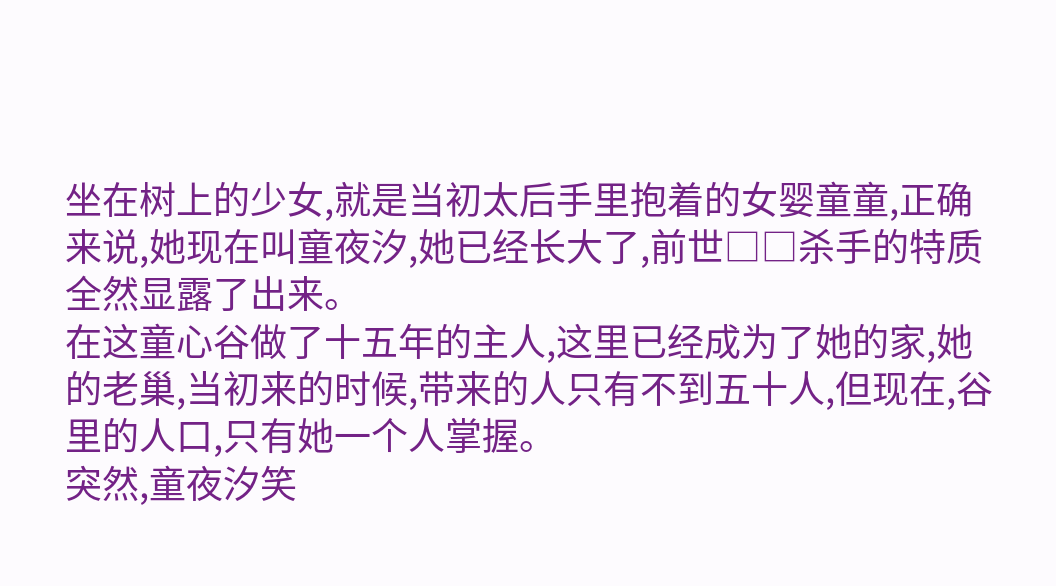坐在树上的少女,就是当初太后手里抱着的女婴童童,正确来说,她现在叫童夜汐,她已经长大了,前世□□杀手的特质全然显露了出来。
在这童心谷做了十五年的主人,这里已经成为了她的家,她的老巢,当初来的时候,带来的人只有不到五十人,但现在,谷里的人口,只有她一个人掌握。
突然,童夜汐笑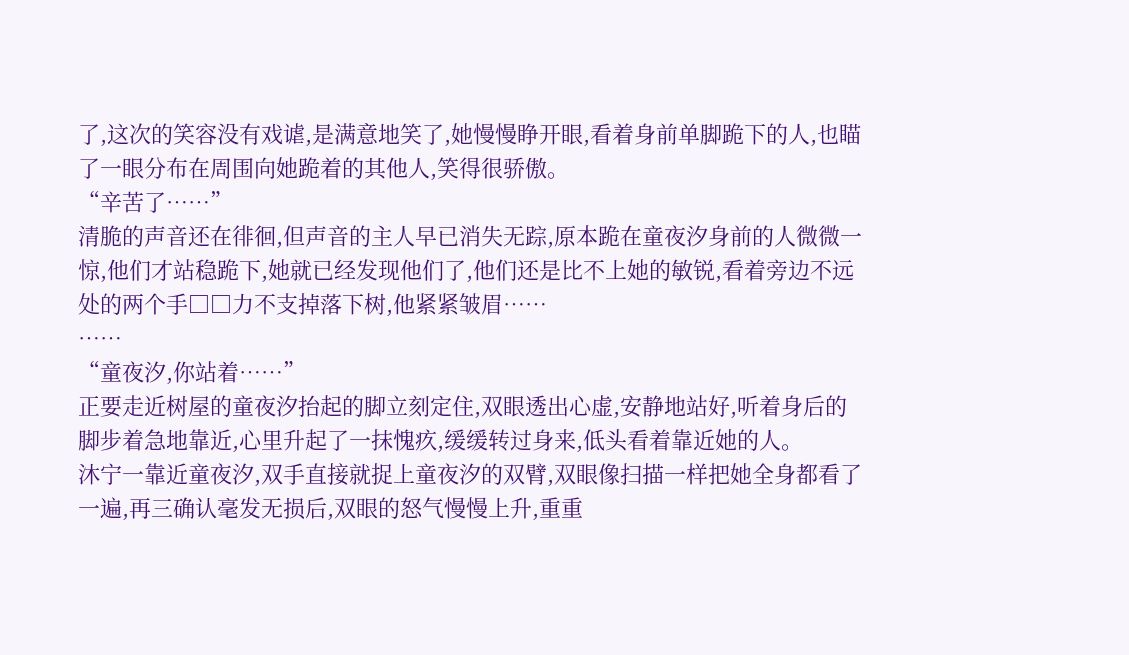了,这次的笑容没有戏谑,是满意地笑了,她慢慢睁开眼,看着身前单脚跪下的人,也瞄了一眼分布在周围向她跪着的其他人,笑得很骄傲。
“辛苦了……”
清脆的声音还在徘徊,但声音的主人早已消失无踪,原本跪在童夜汐身前的人微微一惊,他们才站稳跪下,她就已经发现他们了,他们还是比不上她的敏锐,看着旁边不远处的两个手□□力不支掉落下树,他紧紧皱眉……
……
“童夜汐,你站着……”
正要走近树屋的童夜汐抬起的脚立刻定住,双眼透出心虚,安静地站好,听着身后的脚步着急地靠近,心里升起了一抹愧疚,缓缓转过身来,低头看着靠近她的人。
沐宁一靠近童夜汐,双手直接就捉上童夜汐的双臂,双眼像扫描一样把她全身都看了一遍,再三确认毫发无损后,双眼的怒气慢慢上升,重重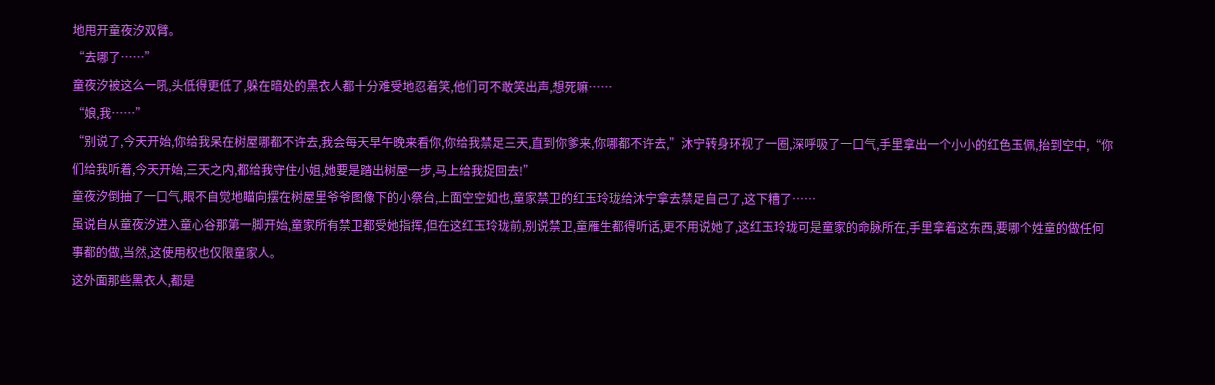地甩开童夜汐双臂。
“去哪了……”
童夜汐被这么一吼,头低得更低了,躲在暗处的黑衣人都十分难受地忍着笑,他们可不敢笑出声,想死嘛……
“娘,我……”
“别说了,今天开始,你给我呆在树屋哪都不许去,我会每天早午晚来看你,你给我禁足三天,直到你爹来,你哪都不许去,”沐宁转身环视了一圈,深呼吸了一口气,手里拿出一个小小的红色玉佩,抬到空中,“你们给我听着,今天开始,三天之内,都给我守住小姐,她要是踏出树屋一步,马上给我捉回去!”
童夜汐倒抽了一口气,眼不自觉地瞄向摆在树屋里爷爷图像下的小祭台,上面空空如也,童家禁卫的红玉玲珑给沐宁拿去禁足自己了,这下糟了……
虽说自从童夜汐进入童心谷那第一脚开始,童家所有禁卫都受她指挥,但在这红玉玲珑前,别说禁卫,童雁生都得听话,更不用说她了,这红玉玲珑可是童家的命脉所在,手里拿着这东西,要哪个姓童的做任何事都的做,当然,这使用权也仅限童家人。
这外面那些黑衣人,都是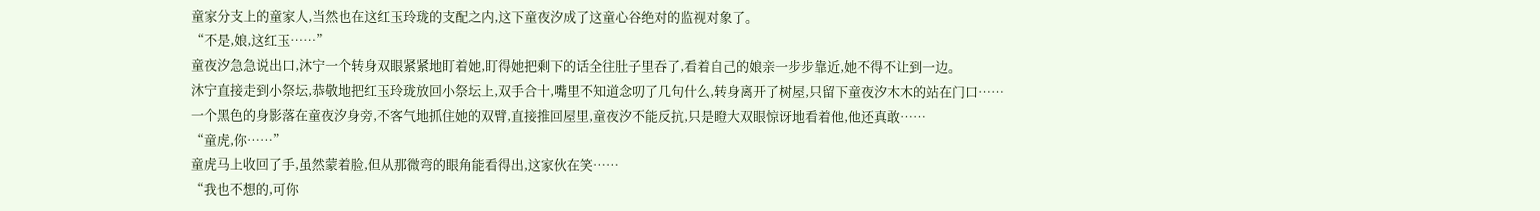童家分支上的童家人,当然也在这红玉玲珑的支配之内,这下童夜汐成了这童心谷绝对的监视对象了。
“不是,娘,这红玉……”
童夜汐急急说出口,沐宁一个转身双眼紧紧地盯着她,盯得她把剩下的话全往肚子里吞了,看着自己的娘亲一步步靠近,她不得不让到一边。
沐宁直接走到小祭坛,恭敬地把红玉玲珑放回小祭坛上,双手合十,嘴里不知道念叨了几句什么,转身离开了树屋,只留下童夜汐木木的站在门口……
一个黑色的身影落在童夜汐身旁,不客气地抓住她的双臂,直接推回屋里,童夜汐不能反抗,只是瞪大双眼惊讶地看着他,他还真敢……
“童虎,你……”
童虎马上收回了手,虽然蒙着脸,但从那微弯的眼角能看得出,这家伙在笑……
“我也不想的,可你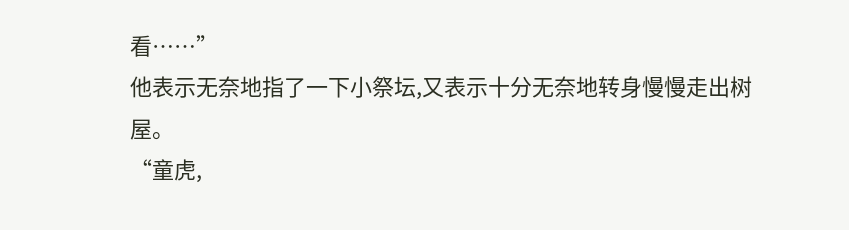看……”
他表示无奈地指了一下小祭坛,又表示十分无奈地转身慢慢走出树屋。
“童虎,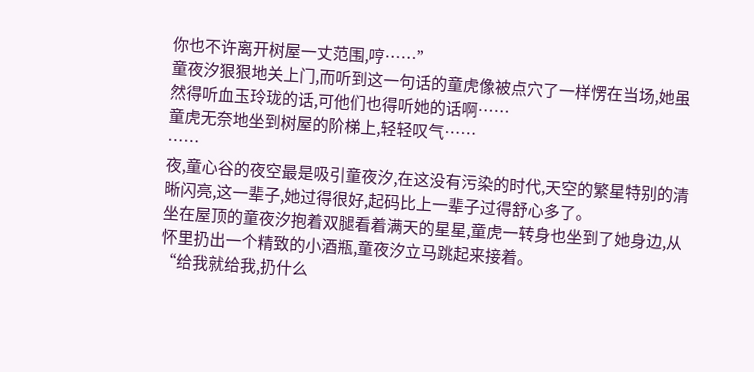你也不许离开树屋一丈范围,哼……”
童夜汐狠狠地关上门,而听到这一句话的童虎像被点穴了一样愣在当场,她虽然得听血玉玲珑的话,可他们也得听她的话啊……
童虎无奈地坐到树屋的阶梯上,轻轻叹气……
……
夜,童心谷的夜空最是吸引童夜汐,在这没有污染的时代,天空的繁星特别的清晰闪亮,这一辈子,她过得很好,起码比上一辈子过得舒心多了。
坐在屋顶的童夜汐抱着双腿看着满天的星星,童虎一转身也坐到了她身边,从怀里扔出一个精致的小酒瓶,童夜汐立马跳起来接着。
“给我就给我,扔什么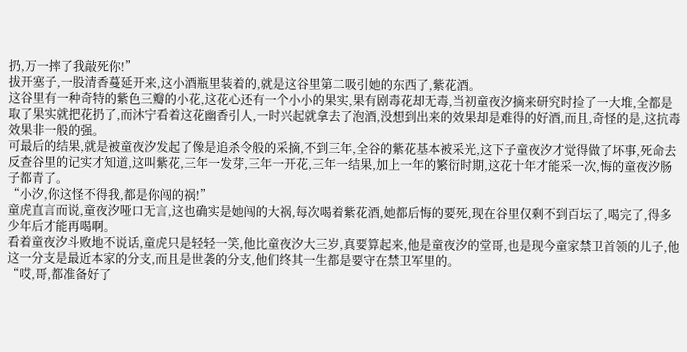扔,万一摔了我敲死你!”
拔开塞子,一股清香蔓延开来,这小酒瓶里装着的,就是这谷里第二吸引她的东西了,紫花酒。
这谷里有一种奇特的紫色三瓣的小花,这花心还有一个小小的果实,果有剧毒花却无毒,当初童夜汐摘来研究时捡了一大堆,全都是取了果实就把花扔了,而沐宁看着这花幽香引人,一时兴起就拿去了泡酒,没想到出来的效果却是难得的好酒,而且,奇怪的是,这抗毒效果非一般的强。
可最后的结果,就是被童夜汐发起了像是追杀令般的采摘,不到三年,全谷的紫花基本被采光,这下子童夜汐才觉得做了坏事,死命去反查谷里的记实才知道,这叫紫花,三年一发芽,三年一开花,三年一结果,加上一年的繁衍时期,这花十年才能采一次,悔的童夜汐肠子都青了。
“小汐,你这怪不得我,都是你闯的祸!”
童虎直言而说,童夜汐哑口无言,这也确实是她闯的大祸,每次喝着紫花酒,她都后悔的要死,现在谷里仅剩不到百坛了,喝完了,得多少年后才能再喝啊。
看着童夜汐斗败地不说话,童虎只是轻轻一笑,他比童夜汐大三岁,真要算起来,他是童夜汐的堂哥,也是现今童家禁卫首领的儿子,他这一分支是最近本家的分支,而且是世袭的分支,他们终其一生都是要守在禁卫军里的。
“哎,哥,都准备好了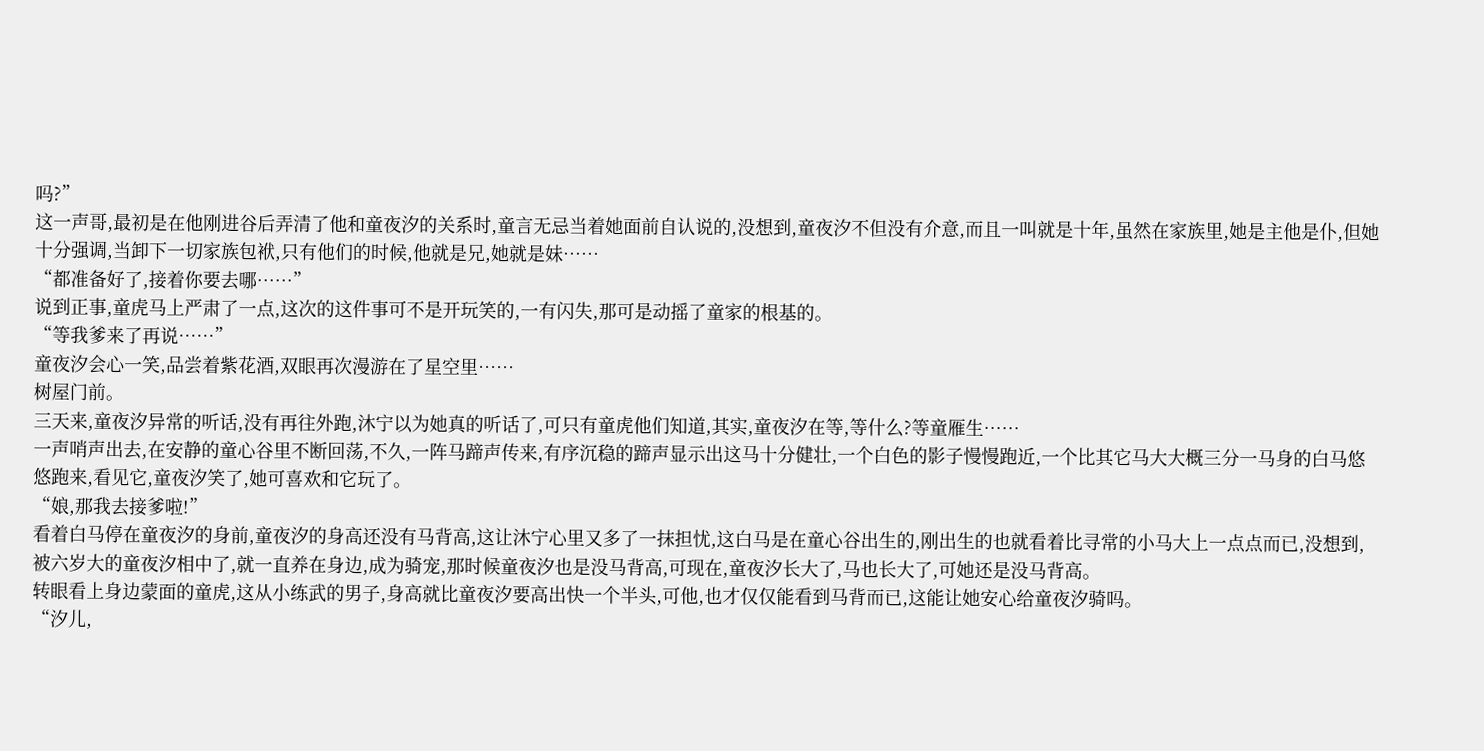吗?”
这一声哥,最初是在他刚进谷后弄清了他和童夜汐的关系时,童言无忌当着她面前自认说的,没想到,童夜汐不但没有介意,而且一叫就是十年,虽然在家族里,她是主他是仆,但她十分强调,当卸下一切家族包袱,只有他们的时候,他就是兄,她就是妹……
“都准备好了,接着你要去哪……”
说到正事,童虎马上严肃了一点,这次的这件事可不是开玩笑的,一有闪失,那可是动摇了童家的根基的。
“等我爹来了再说……”
童夜汐会心一笑,品尝着紫花酒,双眼再次漫游在了星空里……
树屋门前。
三天来,童夜汐异常的听话,没有再往外跑,沐宁以为她真的听话了,可只有童虎他们知道,其实,童夜汐在等,等什么?等童雁生……
一声哨声出去,在安静的童心谷里不断回荡,不久,一阵马蹄声传来,有序沉稳的蹄声显示出这马十分健壮,一个白色的影子慢慢跑近,一个比其它马大大概三分一马身的白马悠悠跑来,看见它,童夜汐笑了,她可喜欢和它玩了。
“娘,那我去接爹啦!”
看着白马停在童夜汐的身前,童夜汐的身高还没有马背高,这让沐宁心里又多了一抹担忧,这白马是在童心谷出生的,刚出生的也就看着比寻常的小马大上一点点而已,没想到,被六岁大的童夜汐相中了,就一直养在身边,成为骑宠,那时候童夜汐也是没马背高,可现在,童夜汐长大了,马也长大了,可她还是没马背高。
转眼看上身边蒙面的童虎,这从小练武的男子,身高就比童夜汐要高出快一个半头,可他,也才仅仅能看到马背而已,这能让她安心给童夜汐骑吗。
“汐儿,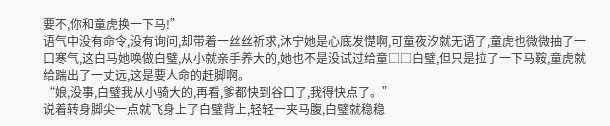要不,你和童虎换一下马!”
语气中没有命令,没有询问,却带着一丝丝祈求,沐宁她是心底发憷啊,可童夜汐就无语了,童虎也微微抽了一口寒气,这白马她唤做白璧,从小就亲手养大的,她也不是没试过给童□□白璧,但只是拉了一下马鞍,童虎就给踹出了一丈远,这是要人命的赶脚啊。
“娘,没事,白璧我从小骑大的,再看,爹都快到谷口了,我得快点了。”
说着转身脚尖一点就飞身上了白璧背上,轻轻一夹马腹,白璧就稳稳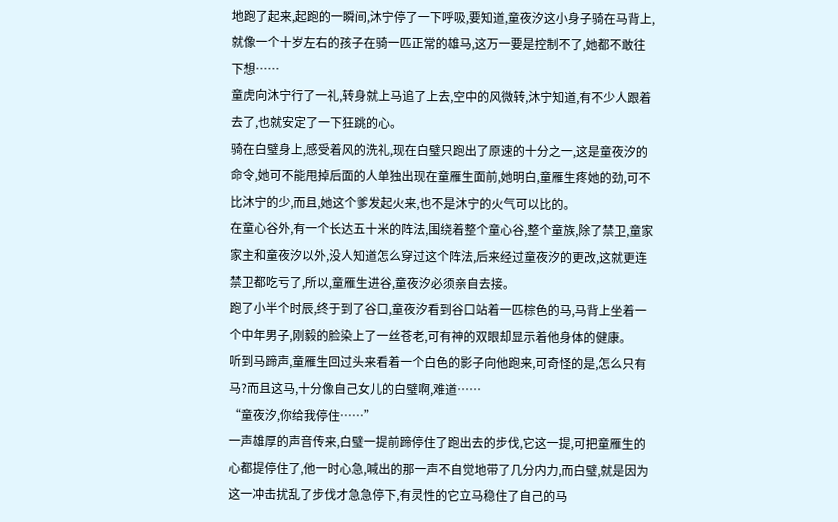地跑了起来,起跑的一瞬间,沐宁停了一下呼吸,要知道,童夜汐这小身子骑在马背上,就像一个十岁左右的孩子在骑一匹正常的雄马,这万一要是控制不了,她都不敢往下想……
童虎向沐宁行了一礼,转身就上马追了上去,空中的风微转,沐宁知道,有不少人跟着去了,也就安定了一下狂跳的心。
骑在白璧身上,感受着风的洗礼,现在白璧只跑出了原速的十分之一,这是童夜汐的命令,她可不能甩掉后面的人单独出现在童雁生面前,她明白,童雁生疼她的劲,可不比沐宁的少,而且,她这个爹发起火来,也不是沐宁的火气可以比的。
在童心谷外,有一个长达五十米的阵法,围绕着整个童心谷,整个童族,除了禁卫,童家家主和童夜汐以外,没人知道怎么穿过这个阵法,后来经过童夜汐的更改,这就更连禁卫都吃亏了,所以,童雁生进谷,童夜汐必须亲自去接。
跑了小半个时辰,终于到了谷口,童夜汐看到谷口站着一匹棕色的马,马背上坐着一个中年男子,刚毅的脸染上了一丝苍老,可有神的双眼却显示着他身体的健康。
听到马蹄声,童雁生回过头来看着一个白色的影子向他跑来,可奇怪的是,怎么只有马?而且这马,十分像自己女儿的白璧啊,难道……
“童夜汐,你给我停住……”
一声雄厚的声音传来,白璧一提前蹄停住了跑出去的步伐,它这一提,可把童雁生的心都提停住了,他一时心急,喊出的那一声不自觉地带了几分内力,而白璧,就是因为这一冲击扰乱了步伐才急急停下,有灵性的它立马稳住了自己的马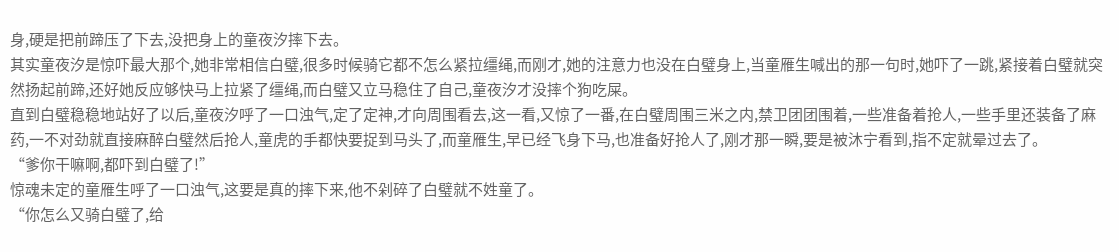身,硬是把前蹄压了下去,没把身上的童夜汐摔下去。
其实童夜汐是惊吓最大那个,她非常相信白璧,很多时候骑它都不怎么紧拉缰绳,而刚才,她的注意力也没在白璧身上,当童雁生喊出的那一句时,她吓了一跳,紧接着白璧就突然扬起前蹄,还好她反应够快马上拉紧了缰绳,而白璧又立马稳住了自己,童夜汐才没摔个狗吃屎。
直到白璧稳稳地站好了以后,童夜汐呼了一口浊气,定了定神,才向周围看去,这一看,又惊了一番,在白璧周围三米之内,禁卫团团围着,一些准备着抢人,一些手里还装备了麻药,一不对劲就直接麻醉白璧然后抢人,童虎的手都快要捉到马头了,而童雁生,早已经飞身下马,也准备好抢人了,刚才那一瞬,要是被沐宁看到,指不定就晕过去了。
“爹你干嘛啊,都吓到白璧了!”
惊魂未定的童雁生呼了一口浊气,这要是真的摔下来,他不剁碎了白璧就不姓童了。
“你怎么又骑白璧了,给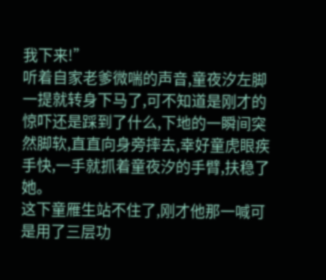我下来!”
听着自家老爹微喘的声音,童夜汐左脚一提就转身下马了,可不知道是刚才的惊吓还是踩到了什么,下地的一瞬间突然脚软,直直向身旁摔去,幸好童虎眼疾手快,一手就抓着童夜汐的手臂,扶稳了她。
这下童雁生站不住了,刚才他那一喊可是用了三层功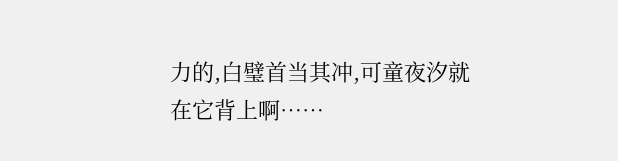力的,白璧首当其冲,可童夜汐就在它背上啊……